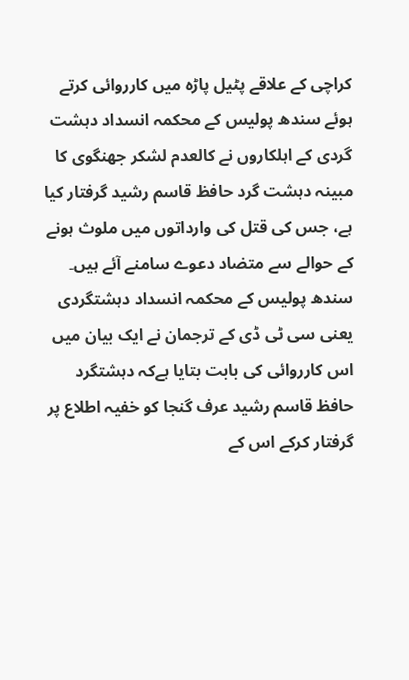کراچی کے علاقے پٹیل پاڑہ میں کارروائی کرتے ہوئے سندھ پولیس کے محکمہ انسداد دہشت گردی کے اہلکاروں نے کالعدم لشکر جھنگوی کا مبینہ دہشت گرد حافظ قاسم رشید گرفتار کیا ہے، جس کی قتل کی وارداتوں میں ملوث ہونے کے حوالے سے متضاد دعوے سامنے آئے ہیں۔
سندھ پولیس کے محکمہ انسداد دہشتگردی یعنی سی ٹی ڈی کے ترجمان نے ایک بیان میں اس کارروائی کی بابت بتایا ہےکہ دہشتگرد حافظ قاسم رشید عرف گنجا کو خفیہ اطلاع پر گرفتار کرکے اس کے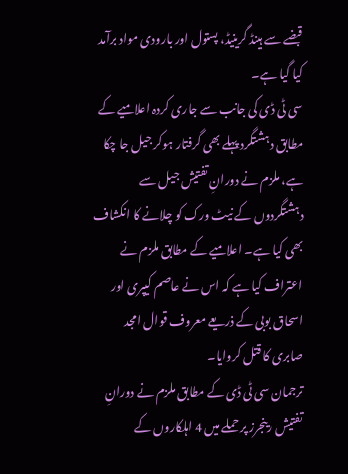قبضے سے ہینڈ گرینیڈ، پستول اور بارودی مواد برآمد کیا گیا ہے۔
سی ٹی ڈی کی جانب سے جاری کردہ اعلامیے کے مطابق دہشتگرد پہلے بھی گرفتار ہوکر جیل جا چکا ہے، ملزم نے دورانِ تفتیش جیل سے دہشتگردوں کے نیٹ ورک کو چلانے کا انکشاف بھی کیا ہے۔ اعلامیے کے مطابق ملزم نے اعتراف کیا ہے کہ اس نے عاصم کیپری اور اسحاق بوبی کے ذریعے معروف قوال امجد صابری کا قتل کروایا۔
ترجمان سی ٹی ڈی کے مطابق ملزم نے دورانِ تفتیش رینجرز پر حملے میں 4 اہلکاروں کے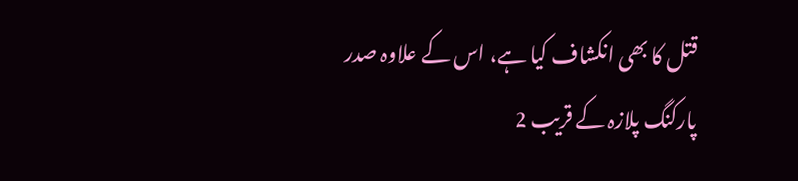قتل کا بھی انکشاف کیا ہے، اس کے علاوہ صدر پارکنگ پلازہ کے قریب 2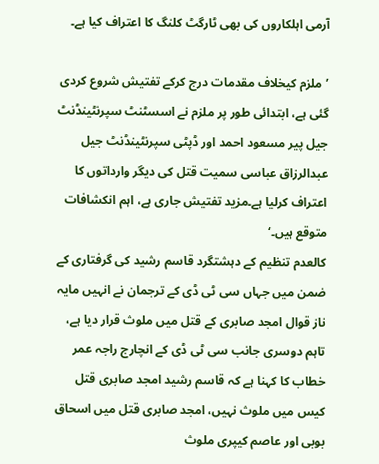آرمی اہلکاروں کی بھی ٹارگٹ کلنگ کا اعتراف کیا ہے۔

’ملزم کیخلاف مقدمات درج کرکے تفتیش شروع کردی گئی ہے، ابتدائی طور پر ملزم نے اسسٹنٹ سپرنٹینڈنٹ جیل پیر مسعود احمد اور ڈپٹی سپرنٹینڈنٹ جیل عبدالرزاق عباسی سمیت قتل کی دیگر وارداتوں کا اعتراف کرلیا ہے۔مزید تفتیش جاری ہے، اہم انکشافات متوقع ہیں۔‘
کالعدم تنظیم کے دہشتگرد قاسم رشید کی گرفتاری کے ضمن میں جہاں سی ٹی ڈی کے ترجمان نے انہیں مایہ ناز قوال امجد صابری کے قتل میں ملوث قرار دیا ہے، تاہم دوسری جانب سی ٹی ڈی کے انچارج راجہ عمر خطاب کا کہنا ہے کہ قاسم رشید امجد صابری قتل کیس میں ملوث نہیں، امجد صابری قتل میں اسحاق بوبی اور عاصم کیپری ملوث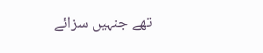تھے جنہیں سزائے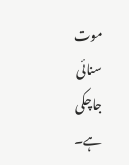موت سنائی جاچکی ہے۔